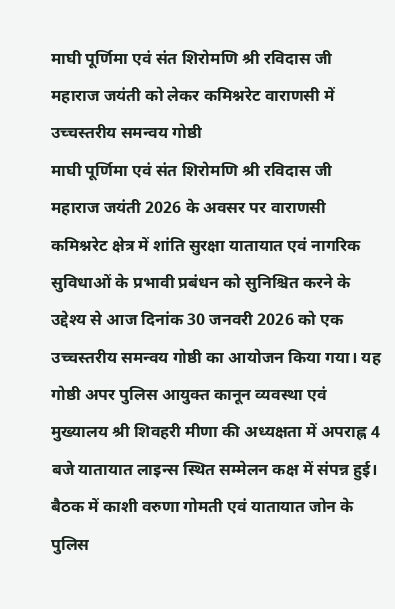माघी पूर्णिमा एवं संत शिरोमणि श्री रविदास जी महाराज जयंती को लेकर कमिश्नरेट वाराणसी में उच्चस्तरीय समन्वय गोष्ठी
माघी पूर्णिमा एवं संत शिरोमणि श्री रविदास जी महाराज जयंती 2026 के अवसर पर वाराणसी कमिश्नरेट क्षेत्र में शांति सुरक्षा यातायात एवं नागरिक सुविधाओं के प्रभावी प्रबंधन को सुनिश्चित करने के उद्देश्य से आज दिनांक 30 जनवरी 2026 को एक उच्चस्तरीय समन्वय गोष्ठी का आयोजन किया गया। यह गोष्ठी अपर पुलिस आयुक्त कानून व्यवस्था एवं मुख्यालय श्री शिवहरी मीणा की अध्यक्षता में अपराह्न 4 बजे यातायात लाइन्स स्थित सम्मेलन कक्ष में संपन्न हुई। बैठक में काशी वरुणा गोमती एवं यातायात जोन के पुलिस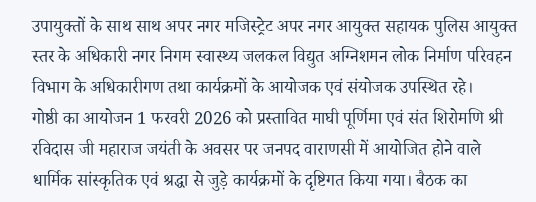उपायुक्तों के साथ साथ अपर नगर मजिस्ट्रेट अपर नगर आयुक्त सहायक पुलिस आयुक्त स्तर के अधिकारी नगर निगम स्वास्थ्य जलकल विद्युत अग्निशमन लोक निर्माण परिवहन विभाग के अधिकारीगण तथा कार्यक्रमों के आयोजक एवं संयोजक उपस्थित रहे।
गोष्ठी का आयोजन 1 फरवरी 2026 को प्रस्तावित माघी पूर्णिमा एवं संत शिरोमणि श्री रविदास जी महाराज जयंती के अवसर पर जनपद वाराणसी में आयोजित होने वाले धार्मिक सांस्कृतिक एवं श्रद्धा से जुड़े कार्यक्रमों के दृष्टिगत किया गया। बैठक का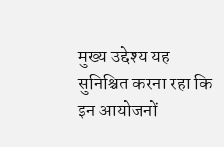मुख्य उद्देश्य यह सुनिश्चित करना रहा कि इन आयोजनों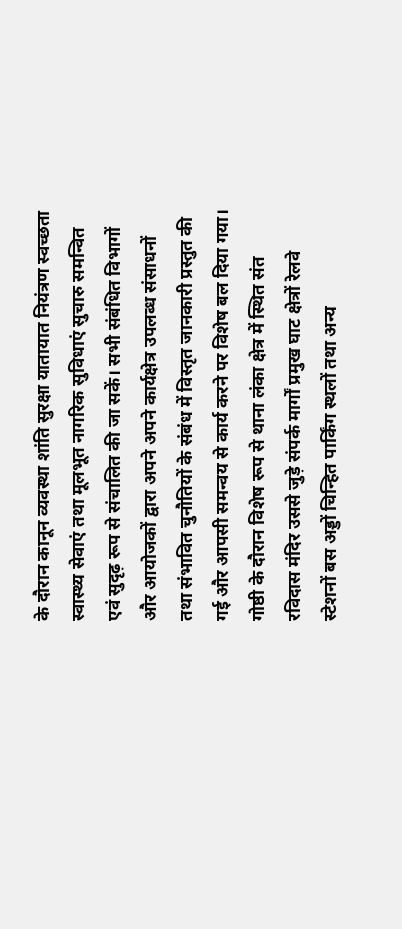के दौरान कानून व्यवस्था शांति सुरक्षा यातायात नियंत्रण स्वच्छता स्वास्थ्य सेवाएं तथा मूलभूत नागरिक सुविधाएं सुचारु समन्वित एवं सुदृढ़ रूप से संचालित की जा सकें। सभी संबंधित विभागों और आयोजकों द्वारा अपने अपने कार्यक्षेत्र उपलब्ध संसाधनों तथा संभावित चुनौतियों के संबंध में विस्तृत जानकारी प्रस्तुत की गई और आपसी समन्वय से कार्य करने पर विशेष बल दिया गया।
गोष्ठी के दौरान विशेष रूप से थाना लंका क्षेत्र में स्थित संत रविदास मंदिर उससे जुड़े संपर्क मार्गों प्रमुख घाट क्षेत्रों रेलवे स्टेशनों बस अड्डों चिन्हित पार्किंग स्थलों तथा अन्य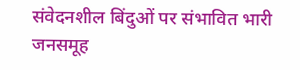संवेदनशील बिंदुओं पर संभावित भारी जनसमूह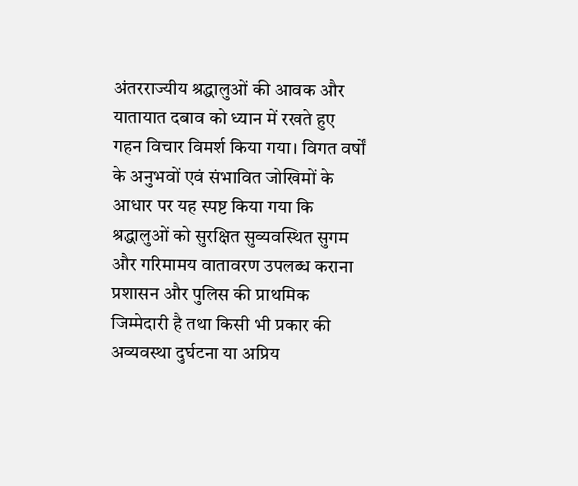अंतरराज्यीय श्रद्धालुओं की आवक और यातायात दबाव को ध्यान में रखते हुए गहन विचार विमर्श किया गया। विगत वर्षों के अनुभवों एवं संभावित जोखिमों के आधार पर यह स्पष्ट किया गया कि श्रद्धालुओं को सुरक्षित सुव्यवस्थित सुगम और गरिमामय वातावरण उपलब्ध कराना प्रशासन और पुलिस की प्राथमिक जिम्मेदारी है तथा किसी भी प्रकार की अव्यवस्था दुर्घटना या अप्रिय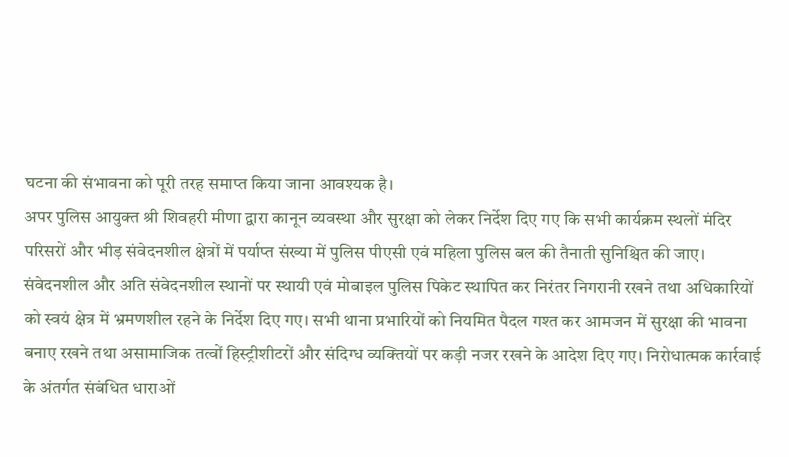घटना की संभावना को पूरी तरह समाप्त किया जाना आवश्यक है।
अपर पुलिस आयुक्त श्री शिवहरी मीणा द्वारा कानून व्यवस्था और सुरक्षा को लेकर निर्देश दिए गए कि सभी कार्यक्रम स्थलों मंदिर परिसरों और भीड़ संवेदनशील क्षेत्रों में पर्याप्त संख्या में पुलिस पीएसी एवं महिला पुलिस बल की तैनाती सुनिश्चित की जाए। संवेदनशील और अति संवेदनशील स्थानों पर स्थायी एवं मोबाइल पुलिस पिकेट स्थापित कर निरंतर निगरानी रखने तथा अधिकारियों को स्वयं क्षेत्र में भ्रमणशील रहने के निर्देश दिए गए। सभी थाना प्रभारियों को नियमित पैदल गश्त कर आमजन में सुरक्षा की भावना बनाए रखने तथा असामाजिक तत्वों हिस्ट्रीशीटरों और संदिग्ध व्यक्तियों पर कड़ी नजर रखने के आदेश दिए गए। निरोधात्मक कार्रवाई के अंतर्गत संबंधित धाराओं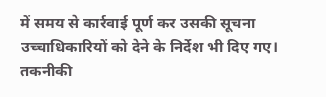में समय से कार्रवाई पूर्ण कर उसकी सूचना उच्चाधिकारियों को देने के निर्देश भी दिए गए।
तकनीकी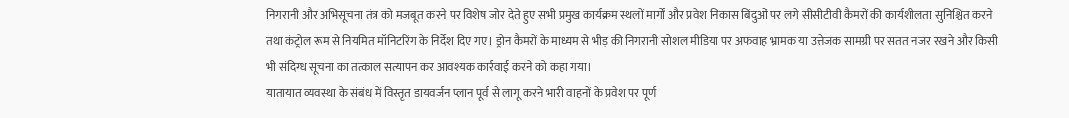निगरानी और अभिसूचना तंत्र को मजबूत करने पर विशेष जोर देते हुए सभी प्रमुख कार्यक्रम स्थलों मार्गों और प्रवेश निकास बिंदुओं पर लगे सीसीटीवी कैमरों की कार्यशीलता सुनिश्चित करने तथा कंट्रोल रूम से नियमित मॉनिटरिंग के निर्देश दिए गए। ड्रोन कैमरों के माध्यम से भीड़ की निगरानी सोशल मीडिया पर अफवाह भ्रामक या उत्तेजक सामग्री पर सतत नजर रखने और किसी भी संदिग्ध सूचना का तत्काल सत्यापन कर आवश्यक कार्रवाई करने को कहा गया।
यातायात व्यवस्था के संबंध में विस्तृत डायवर्जन प्लान पूर्व से लागू करने भारी वाहनों के प्रवेश पर पूर्ण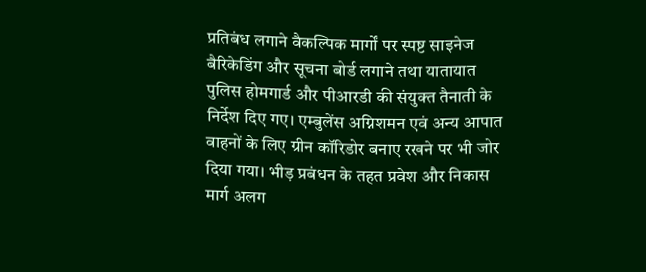प्रतिबंध लगाने वैकल्पिक मार्गों पर स्पष्ट साइनेज बैरिकेडिंग और सूचना बोर्ड लगाने तथा यातायात पुलिस होमगार्ड और पीआरडी की संयुक्त तैनाती के निर्देश दिए गए। एम्बुलेंस अग्निशमन एवं अन्य आपात वाहनों के लिए ग्रीन कॉरिडोर बनाए रखने पर भी जोर दिया गया। भीड़ प्रबंधन के तहत प्रवेश और निकास मार्ग अलग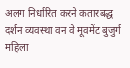अलग निर्धारित करने कतारबद्ध दर्शन व्यवस्था वन वे मूवमेंट बुजुर्ग महिला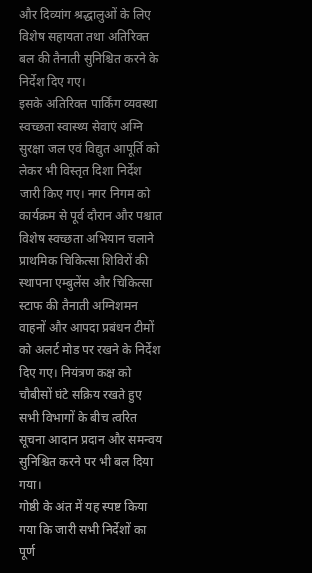और दिव्यांग श्रद्धालुओं के लिए विशेष सहायता तथा अतिरिक्त बल की तैनाती सुनिश्चित करने के निर्देश दिए गए।
इसके अतिरिक्त पार्किंग व्यवस्था स्वच्छता स्वास्थ्य सेवाएं अग्नि सुरक्षा जल एवं विद्युत आपूर्ति को लेकर भी विस्तृत दिशा निर्देश जारी किए गए। नगर निगम को कार्यक्रम से पूर्व दौरान और पश्चात विशेष स्वच्छता अभियान चलाने प्राथमिक चिकित्सा शिविरों की स्थापना एम्बुलेंस और चिकित्सा स्टाफ की तैनाती अग्निशमन वाहनों और आपदा प्रबंधन टीमों को अलर्ट मोड पर रखने के निर्देश दिए गए। नियंत्रण कक्ष को चौबीसों घंटे सक्रिय रखते हुए सभी विभागों के बीच त्वरित सूचना आदान प्रदान और समन्वय सुनिश्चित करने पर भी बल दिया गया।
गोष्ठी के अंत में यह स्पष्ट किया गया कि जारी सभी निर्देशों का पूर्ण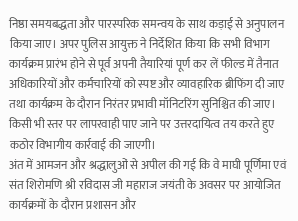निष्ठा समयबद्धता और पारस्परिक समन्वय के साथ कड़ाई से अनुपालन किया जाए। अपर पुलिस आयुक्त ने निर्देशित किया कि सभी विभाग कार्यक्रम प्रारंभ होने से पूर्व अपनी तैयारियां पूर्ण कर लें फील्ड में तैनात अधिकारियों और कर्मचारियों को स्पष्ट और व्यावहारिक ब्रीफिंग दी जाए तथा कार्यक्रम के दौरान निरंतर प्रभावी मॉनिटरिंग सुनिश्चित की जाए। किसी भी स्तर पर लापरवाही पाए जाने पर उत्तरदायित्व तय करते हुए कठोर विभागीय कार्रवाई की जाएगी।
अंत में आमजन और श्रद्धालुओं से अपील की गई कि वे माघी पूर्णिमा एवं संत शिरोमणि श्री रविदास जी महाराज जयंती के अवसर पर आयोजित कार्यक्रमों के दौरान प्रशासन और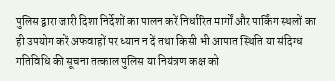पुलिस द्वारा जारी दिशा निर्देशों का पालन करें निर्धारित मार्गों और पार्किंग स्थलों का ही उपयोग करें अफवाहों पर ध्यान न दें तथा किसी भी आपात स्थिति या संदिग्ध गतिविधि की सूचना तत्काल पुलिस या नियंत्रण कक्ष को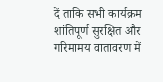दें ताकि सभी कार्यक्रम शांतिपूर्ण सुरक्षित और गरिमामय वातावरण में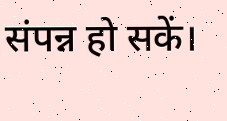संपन्न हो सकें।